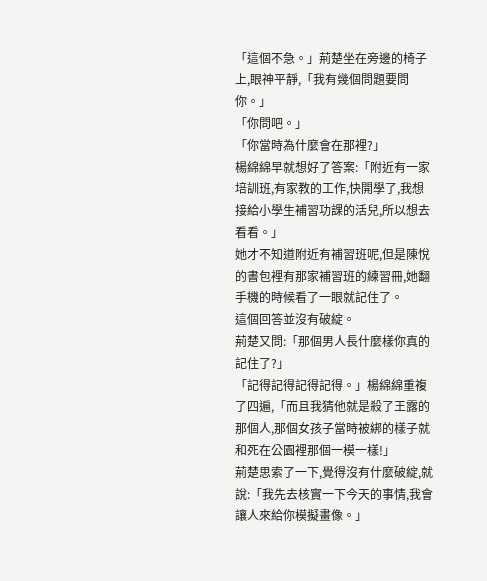「這個不急。」荊楚坐在旁邊的椅子上,眼神平靜,「我有幾個問題要問你。」
「你問吧。」
「你當時為什麼會在那裡?」
楊綿綿早就想好了答案:「附近有一家培訓班,有家教的工作,快開學了,我想接給小學生補習功課的活兒,所以想去看看。」
她才不知道附近有補習班呢,但是陳悅的書包裡有那家補習班的練習冊,她翻手機的時候看了一眼就記住了。
這個回答並沒有破綻。
荊楚又問:「那個男人長什麼樣你真的記住了?」
「記得記得記得記得。」楊綿綿重複了四遍,「而且我猜他就是殺了王露的那個人,那個女孩子當時被綁的樣子就和死在公園裡那個一模一樣!」
荊楚思索了一下,覺得沒有什麼破綻,就說:「我先去核實一下今天的事情,我會讓人來給你模擬畫像。」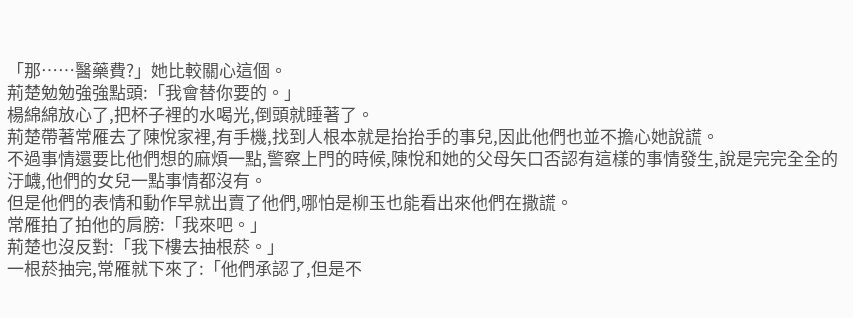「那……醫藥費?」她比較關心這個。
荊楚勉勉強強點頭:「我會替你要的。」
楊綿綿放心了,把杯子裡的水喝光,倒頭就睡著了。
荊楚帶著常雁去了陳悅家裡,有手機,找到人根本就是抬抬手的事兒,因此他們也並不擔心她說謊。
不過事情還要比他們想的麻煩一點,警察上門的時候,陳悅和她的父母矢口否認有這樣的事情發生,說是完完全全的汙衊,他們的女兒一點事情都沒有。
但是他們的表情和動作早就出賣了他們,哪怕是柳玉也能看出來他們在撒謊。
常雁拍了拍他的肩膀:「我來吧。」
荊楚也沒反對:「我下樓去抽根菸。」
一根菸抽完,常雁就下來了:「他們承認了,但是不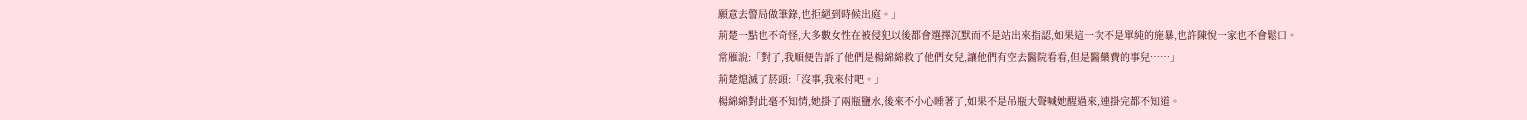願意去警局做筆錄,也拒絕到時候出庭。」
荊楚一點也不奇怪,大多數女性在被侵犯以後都會選擇沉默而不是站出來指認,如果這一次不是單純的施暴,也許陳悅一家也不會鬆口。
常雁說:「對了,我順便告訴了他們是楊綿綿救了他們女兒,讓他們有空去醫院看看,但是醫藥費的事兒……」
荊楚熄滅了菸頭:「沒事,我來付吧。」
楊綿綿對此毫不知情,她掛了兩瓶鹽水,後來不小心睡著了,如果不是吊瓶大聲喊她醒過來,連掛完都不知道。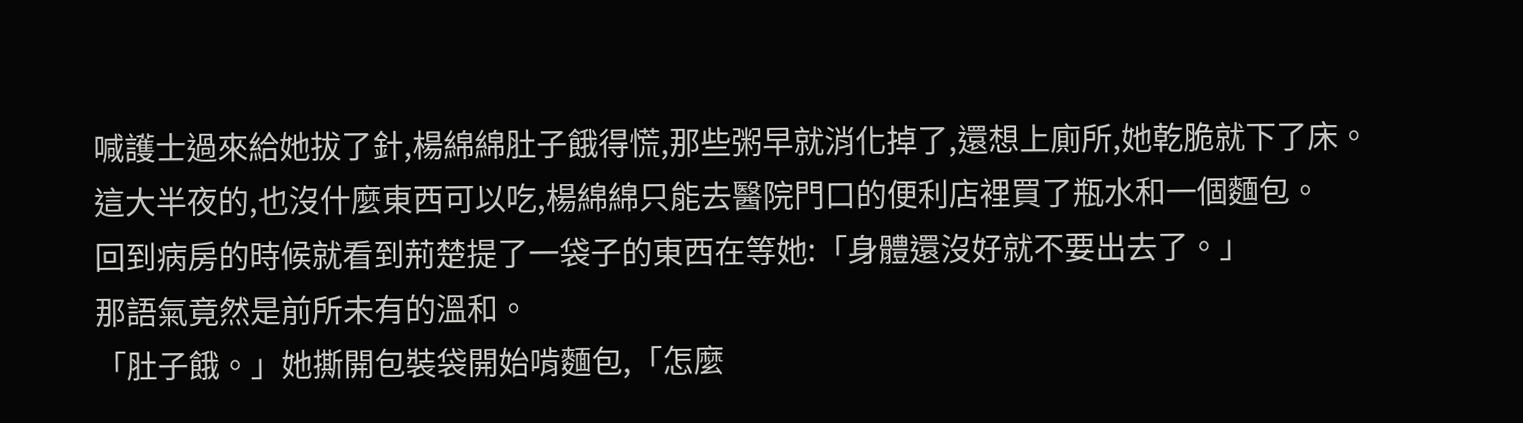喊護士過來給她拔了針,楊綿綿肚子餓得慌,那些粥早就消化掉了,還想上廁所,她乾脆就下了床。
這大半夜的,也沒什麼東西可以吃,楊綿綿只能去醫院門口的便利店裡買了瓶水和一個麵包。
回到病房的時候就看到荊楚提了一袋子的東西在等她:「身體還沒好就不要出去了。」
那語氣竟然是前所未有的溫和。
「肚子餓。」她撕開包裝袋開始啃麵包,「怎麼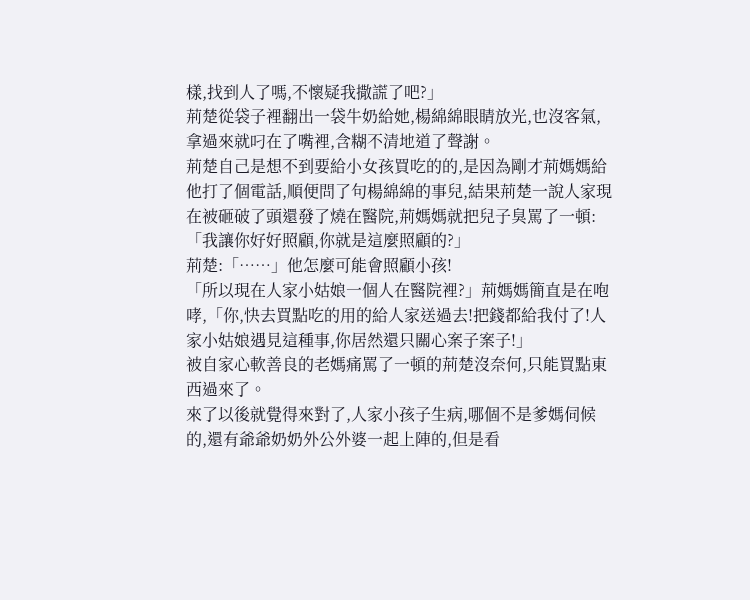樣,找到人了嗎,不懷疑我撒謊了吧?」
荊楚從袋子裡翻出一袋牛奶給她,楊綿綿眼睛放光,也沒客氣,拿過來就叼在了嘴裡,含糊不清地道了聲謝。
荊楚自己是想不到要給小女孩買吃的的,是因為剛才荊媽媽給他打了個電話,順便問了句楊綿綿的事兒,結果荊楚一說人家現在被砸破了頭還發了燒在醫院,荊媽媽就把兒子臭罵了一頓:「我讓你好好照顧,你就是這麼照顧的?」
荊楚:「……」他怎麼可能會照顧小孩!
「所以現在人家小姑娘一個人在醫院裡?」荊媽媽簡直是在咆哮,「你,快去買點吃的用的給人家送過去!把錢都給我付了!人家小姑娘遇見這種事,你居然還只關心案子案子!」
被自家心軟善良的老媽痛罵了一頓的荊楚沒奈何,只能買點東西過來了。
來了以後就覺得來對了,人家小孩子生病,哪個不是爹媽伺候的,還有爺爺奶奶外公外婆一起上陣的,但是看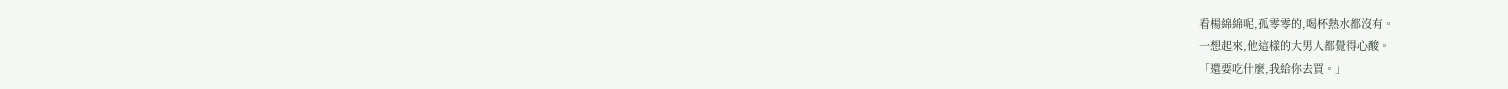看楊綿綿呢,孤零零的,喝杯熱水都沒有。
一想起來,他這樣的大男人都覺得心酸。
「還要吃什麼,我給你去買。」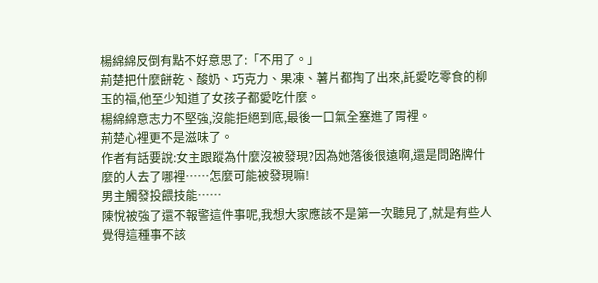楊綿綿反倒有點不好意思了:「不用了。」
荊楚把什麼餅乾、酸奶、巧克力、果凍、薯片都掏了出來,託愛吃零食的柳玉的福,他至少知道了女孩子都愛吃什麼。
楊綿綿意志力不堅強,沒能拒絕到底,最後一口氣全塞進了胃裡。
荊楚心裡更不是滋味了。
作者有話要說:女主跟蹤為什麼沒被發現?因為她落後很遠啊,還是問路牌什麼的人去了哪裡……怎麼可能被發現嘛!
男主觸發投餵技能……
陳悅被強了還不報警這件事呢,我想大家應該不是第一次聽見了,就是有些人覺得這種事不該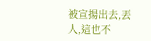被宣揚出去,丟人,這也不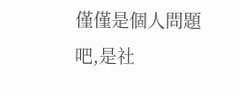僅僅是個人問題吧,是社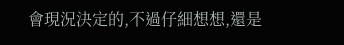會現況決定的,不過仔細想想,還是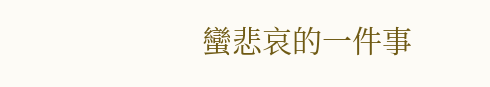蠻悲哀的一件事